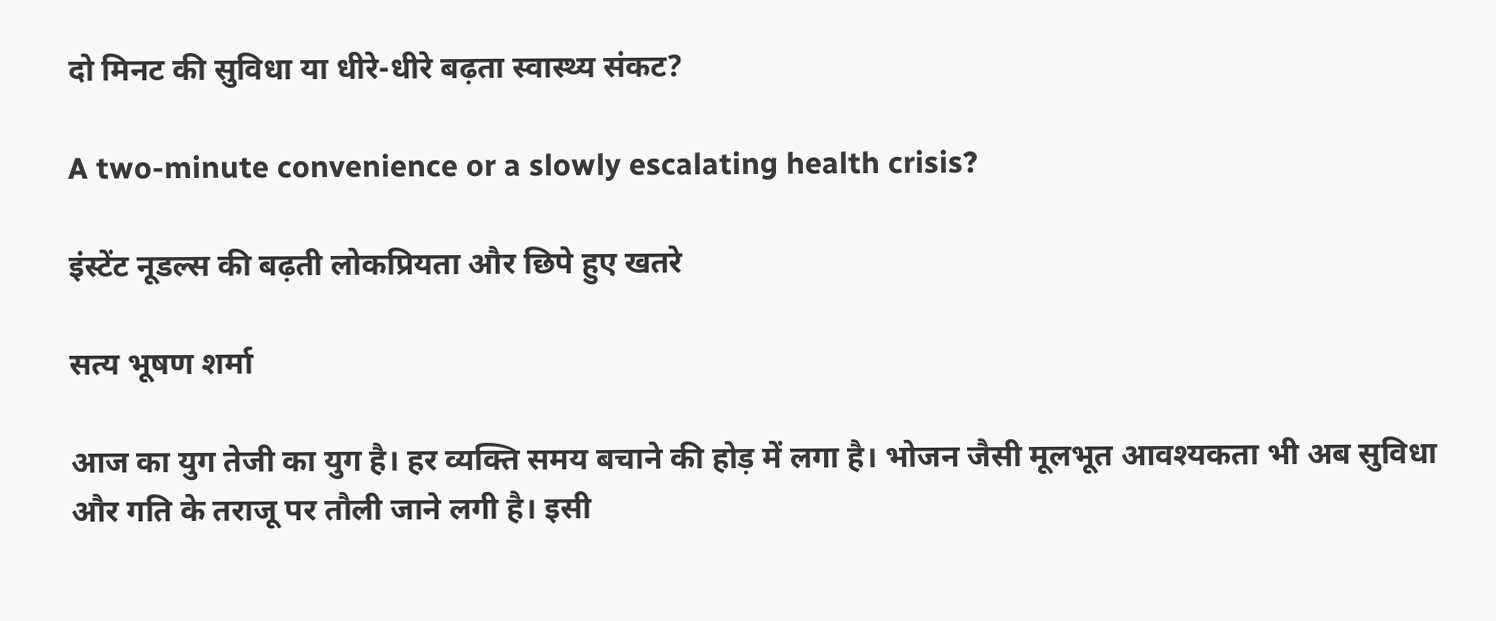दो मिनट की सुविधा या धीरे-धीरे बढ़ता स्वास्थ्य संकट?

A two-minute convenience or a slowly escalating health crisis?

इंस्टेंट नूडल्स की बढ़ती लोकप्रियता और छिपे हुए खतरे

सत्य भूषण शर्मा

आज का युग तेजी का युग है। हर व्यक्ति समय बचाने की होड़ में लगा है। भोजन जैसी मूलभूत आवश्यकता भी अब सुविधा और गति के तराजू पर तौली जाने लगी है। इसी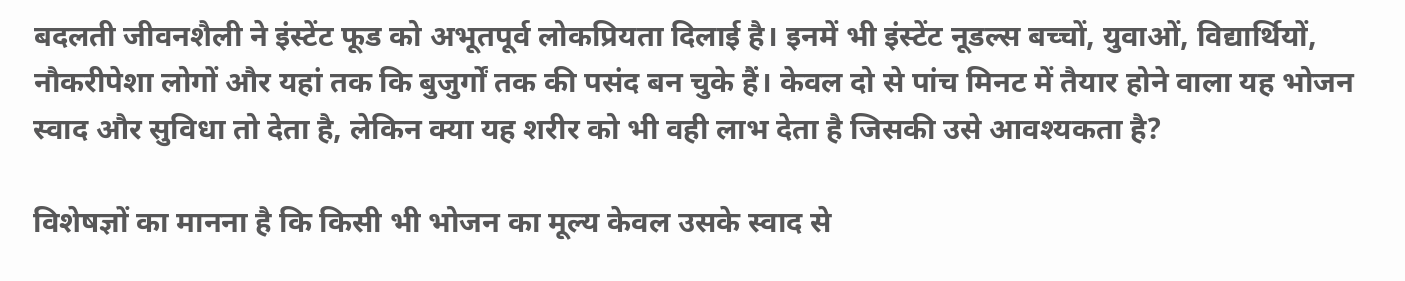बदलती जीवनशैली ने इंस्टेंट फूड को अभूतपूर्व लोकप्रियता दिलाई है। इनमें भी इंस्टेंट नूडल्स बच्चों, युवाओं, विद्यार्थियों, नौकरीपेशा लोगों और यहां तक कि बुजुर्गों तक की पसंद बन चुके हैं। केवल दो से पांच मिनट में तैयार होने वाला यह भोजन स्वाद और सुविधा तो देता है, लेकिन क्या यह शरीर को भी वही लाभ देता है जिसकी उसे आवश्यकता है?

विशेषज्ञों का मानना है कि किसी भी भोजन का मूल्य केवल उसके स्वाद से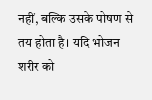नहीं, बल्कि उसके पोषण से तय होता है। यदि भोजन शरीर को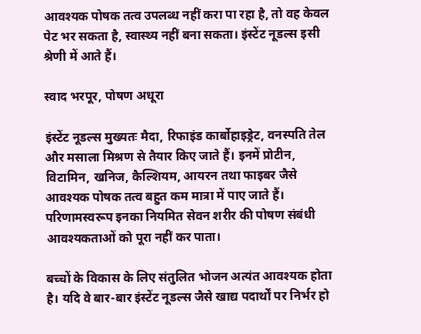आवश्यक पोषक तत्व उपलब्ध नहीं करा पा रहा है, तो वह केवल पेट भर सकता है, स्वास्थ्य नहीं बना सकता। इंस्टेंट नूडल्स इसी श्रेणी में आते हैं।

स्वाद भरपूर, पोषण अधूरा

इंस्टेंट नूडल्स मुख्यतः मैदा, रिफाइंड कार्बोहाइड्रेट, वनस्पति तेल और मसाला मिश्रण से तैयार किए जाते हैं। इनमें प्रोटीन, विटामिन, खनिज, कैल्शियम, आयरन तथा फाइबर जैसे आवश्यक पोषक तत्व बहुत कम मात्रा में पाए जाते हैं। परिणामस्वरूप इनका नियमित सेवन शरीर की पोषण संबंधी आवश्यकताओं को पूरा नहीं कर पाता।

बच्चों के विकास के लिए संतुलित भोजन अत्यंत आवश्यक होता है। यदि वे बार-बार इंस्टेंट नूडल्स जैसे खाद्य पदार्थों पर निर्भर हो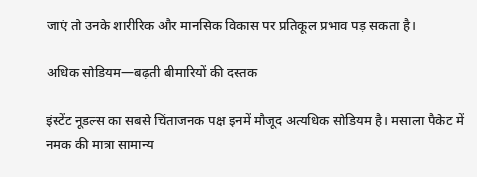जाएं तो उनके शारीरिक और मानसिक विकास पर प्रतिकूल प्रभाव पड़ सकता है।

अधिक सोडियम—बढ़ती बीमारियों की दस्तक

इंस्टेंट नूडल्स का सबसे चिंताजनक पक्ष इनमें मौजूद अत्यधिक सोडियम है। मसाला पैकेट में नमक की मात्रा सामान्य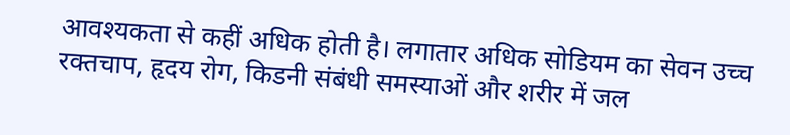आवश्यकता से कहीं अधिक होती है। लगातार अधिक सोडियम का सेवन उच्च रक्तचाप, हृदय रोग, किडनी संबंधी समस्याओं और शरीर में जल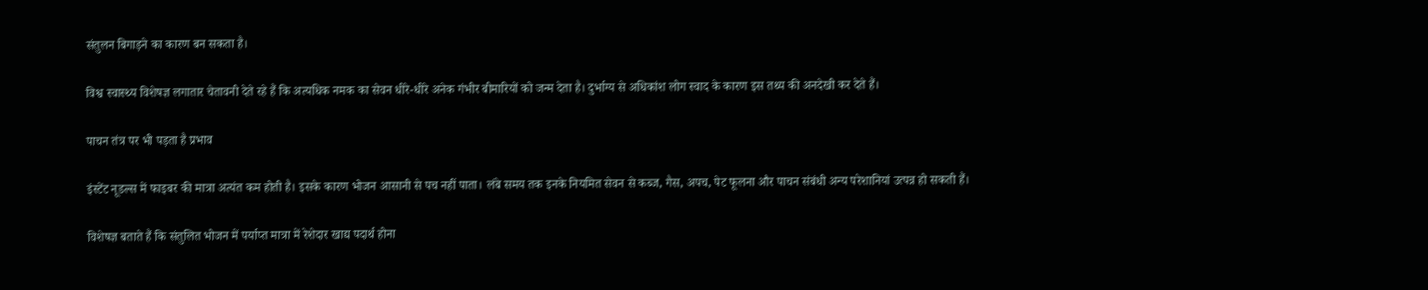संतुलन बिगाड़ने का कारण बन सकता है।

विश्व स्वास्थ्य विशेषज्ञ लगातार चेतावनी देते रहे हैं कि अत्यधिक नमक का सेवन धीरे-धीरे अनेक गंभीर बीमारियों को जन्म देता है। दुर्भाग्य से अधिकांश लोग स्वाद के कारण इस तथ्य की अनदेखी कर देते हैं।

पाचन तंत्र पर भी पड़ता है प्रभाव

इंस्टेंट नूडल्स में फाइबर की मात्रा अत्यंत कम होती है। इसके कारण भोजन आसानी से पच नहीं पाता। लंबे समय तक इनके नियमित सेवन से कब्ज, गैस, अपच, पेट फूलना और पाचन संबंधी अन्य परेशानियां उत्पन्न हो सकती हैं।

विशेषज्ञ बताते हैं कि संतुलित भोजन में पर्याप्त मात्रा में रेशेदार खाद्य पदार्थ होना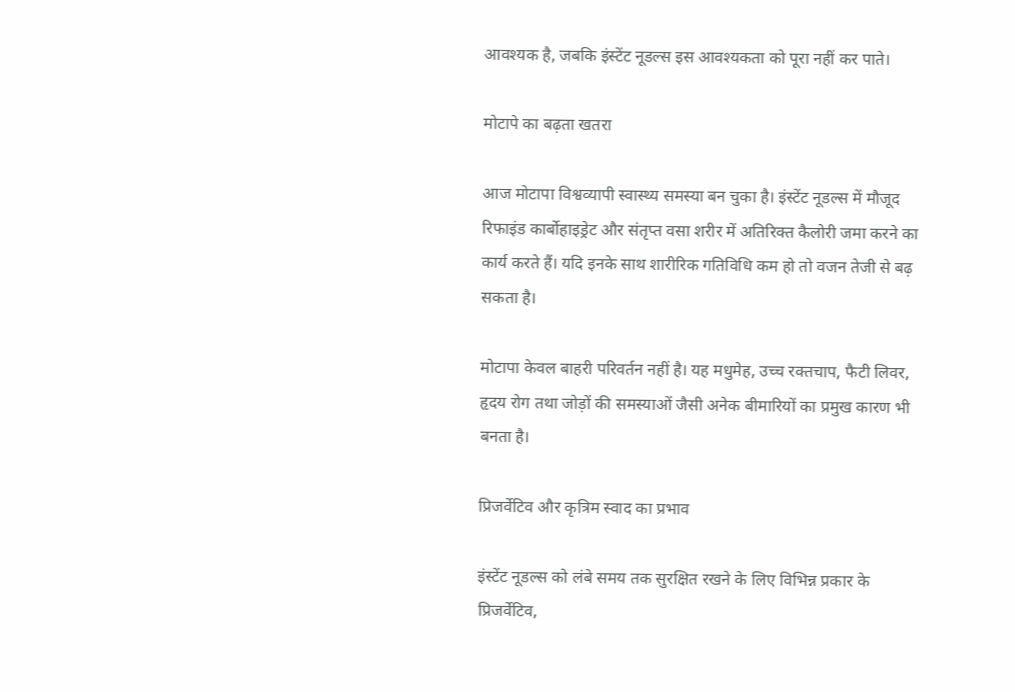आवश्यक है, जबकि इंस्टेंट नूडल्स इस आवश्यकता को पूरा नहीं कर पाते।

मोटापे का बढ़ता खतरा

आज मोटापा विश्वव्यापी स्वास्थ्य समस्या बन चुका है। इंस्टेंट नूडल्स में मौजूद रिफाइंड कार्बोहाइड्रेट और संतृप्त वसा शरीर में अतिरिक्त कैलोरी जमा करने का कार्य करते हैं। यदि इनके साथ शारीरिक गतिविधि कम हो तो वजन तेजी से बढ़ सकता है।

मोटापा केवल बाहरी परिवर्तन नहीं है। यह मधुमेह, उच्च रक्तचाप, फैटी लिवर, हृदय रोग तथा जोड़ों की समस्याओं जैसी अनेक बीमारियों का प्रमुख कारण भी बनता है।

प्रिजर्वेटिव और कृत्रिम स्वाद का प्रभाव

इंस्टेंट नूडल्स को लंबे समय तक सुरक्षित रखने के लिए विभिन्न प्रकार के प्रिजर्वेटिव,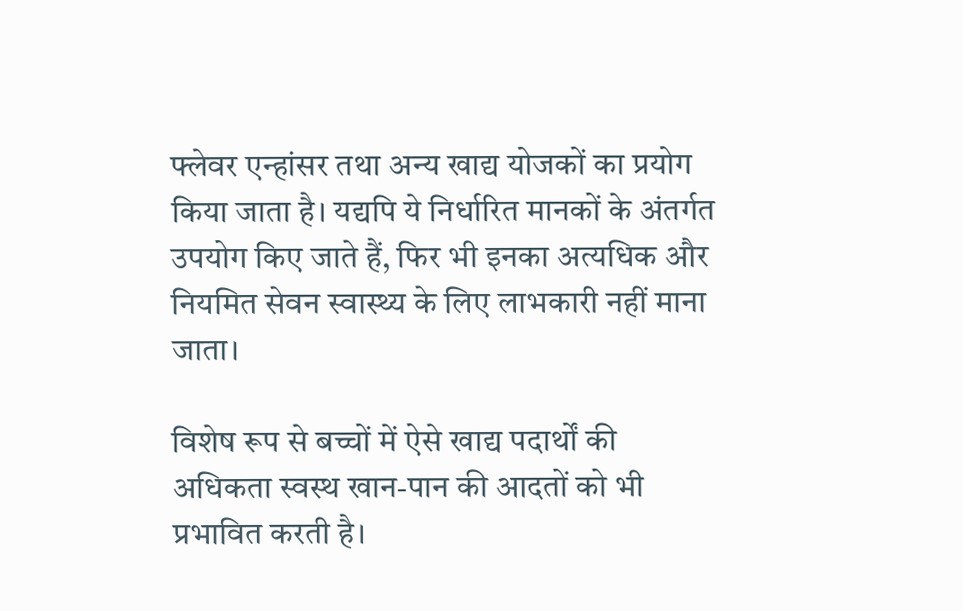फ्लेवर एन्हांसर तथा अन्य खाद्य योजकों का प्रयोग किया जाता है। यद्यपि ये निर्धारित मानकों के अंतर्गत उपयोग किए जाते हैं, फिर भी इनका अत्यधिक और नियमित सेवन स्वास्थ्य के लिए लाभकारी नहीं माना जाता।

विशेष रूप से बच्चों में ऐसे खाद्य पदार्थों की अधिकता स्वस्थ खान-पान की आदतों को भी प्रभावित करती है।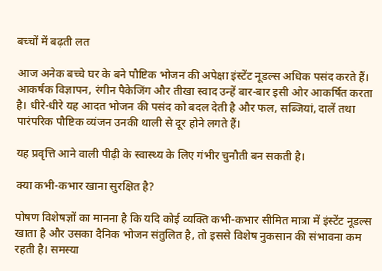बच्चों में बढ़ती लत

आज अनेक बच्चे घर के बने पौष्टिक भोजन की अपेक्षा इंस्टेंट नूडल्स अधिक पसंद करते हैं। आकर्षक विज्ञापन, रंगीन पैकेजिंग और तीखा स्वाद उन्हें बार-बार इसी ओर आकर्षित करता है। धीरे-धीरे यह आदत भोजन की पसंद को बदल देती है और फल, सब्जियां, दालें तथा पारंपरिक पौष्टिक व्यंजन उनकी थाली से दूर होने लगते हैं।

यह प्रवृत्ति आने वाली पीढ़ी के स्वास्थ्य के लिए गंभीर चुनौती बन सकती है।

क्या कभी-कभार खाना सुरक्षित है?

पोषण विशेषज्ञों का मानना है कि यदि कोई व्यक्ति कभी-कभार सीमित मात्रा में इंस्टेंट नूडल्स खाता है और उसका दैनिक भोजन संतुलित है, तो इससे विशेष नुकसान की संभावना कम रहती है। समस्या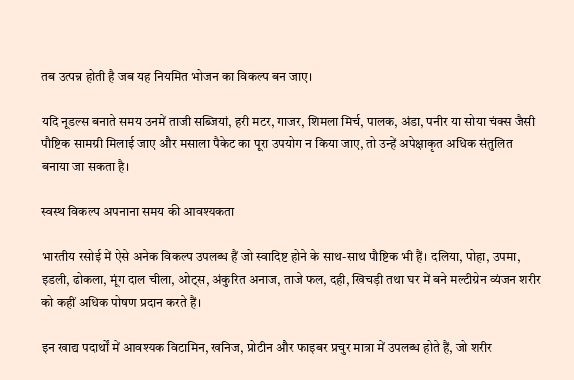तब उत्पन्न होती है जब यह नियमित भोजन का विकल्प बन जाए।

यदि नूडल्स बनाते समय उनमें ताजी सब्जियां, हरी मटर, गाजर, शिमला मिर्च, पालक, अंडा, पनीर या सोया चंक्स जैसी पौष्टिक सामग्री मिलाई जाए और मसाला पैकेट का पूरा उपयोग न किया जाए, तो उन्हें अपेक्षाकृत अधिक संतुलित बनाया जा सकता है।

स्वस्थ विकल्प अपनाना समय की आवश्यकता

भारतीय रसोई में ऐसे अनेक विकल्प उपलब्ध हैं जो स्वादिष्ट होने के साथ-साथ पौष्टिक भी हैं। दलिया, पोहा, उपमा, इडली, ढोकला, मूंग दाल चीला, ओट्स, अंकुरित अनाज, ताजे फल, दही, खिचड़ी तथा घर में बने मल्टीग्रेन व्यंजन शरीर को कहीं अधिक पोषण प्रदान करते हैं।

इन खाद्य पदार्थों में आवश्यक विटामिन, खनिज, प्रोटीन और फाइबर प्रचुर मात्रा में उपलब्ध होते हैं, जो शरीर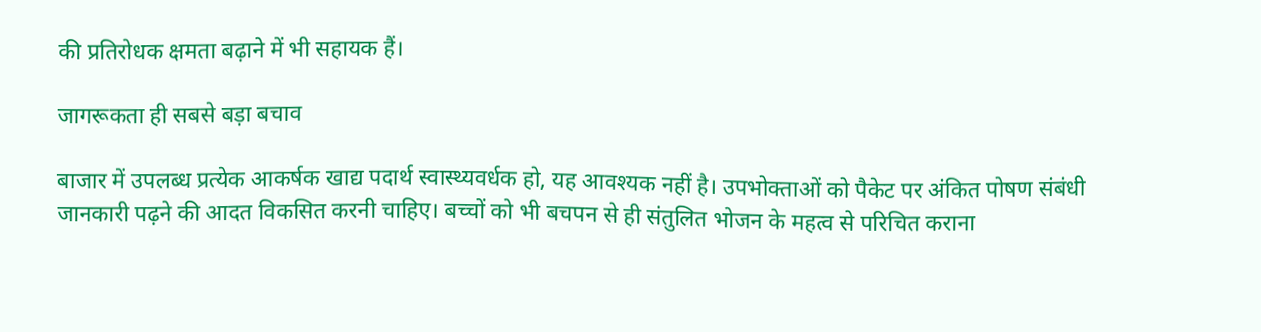की प्रतिरोधक क्षमता बढ़ाने में भी सहायक हैं।

जागरूकता ही सबसे बड़ा बचाव

बाजार में उपलब्ध प्रत्येक आकर्षक खाद्य पदार्थ स्वास्थ्यवर्धक हो, यह आवश्यक नहीं है। उपभोक्ताओं को पैकेट पर अंकित पोषण संबंधी जानकारी पढ़ने की आदत विकसित करनी चाहिए। बच्चों को भी बचपन से ही संतुलित भोजन के महत्व से परिचित कराना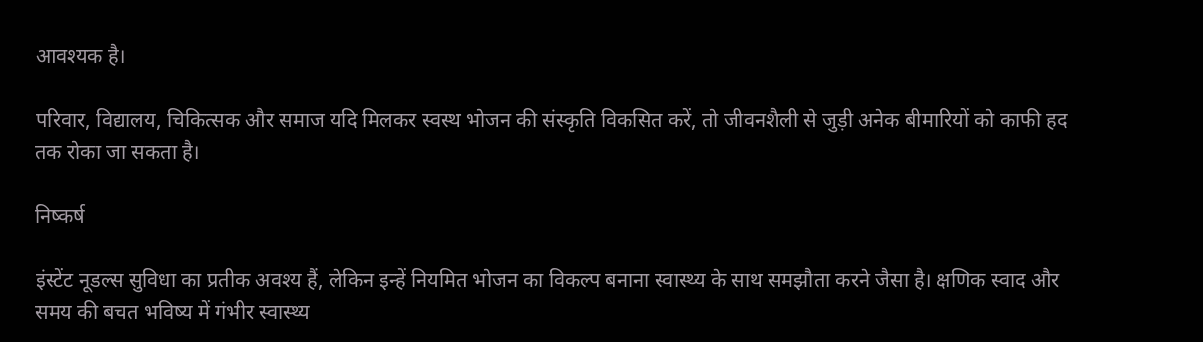आवश्यक है।

परिवार, विद्यालय, चिकित्सक और समाज यदि मिलकर स्वस्थ भोजन की संस्कृति विकसित करें, तो जीवनशैली से जुड़ी अनेक बीमारियों को काफी हद तक रोका जा सकता है।

निष्कर्ष

इंस्टेंट नूडल्स सुविधा का प्रतीक अवश्य हैं, लेकिन इन्हें नियमित भोजन का विकल्प बनाना स्वास्थ्य के साथ समझौता करने जैसा है। क्षणिक स्वाद और समय की बचत भविष्य में गंभीर स्वास्थ्य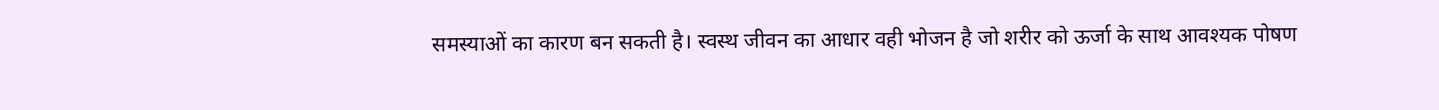समस्याओं का कारण बन सकती है। स्वस्थ जीवन का आधार वही भोजन है जो शरीर को ऊर्जा के साथ आवश्यक पोषण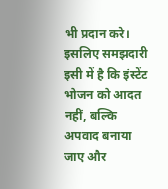भी प्रदान करे। इसलिए समझदारी इसी में है कि इंस्टेंट भोजन को आदत नहीं, बल्कि अपवाद बनाया जाए और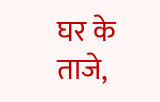घर के ताजे,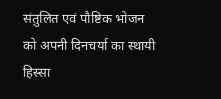संतुलित एवं पौष्टिक भोजन को अपनी दिनचर्या का स्थायी हिस्सा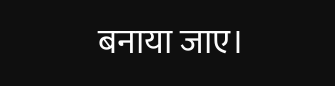बनाया जाए।